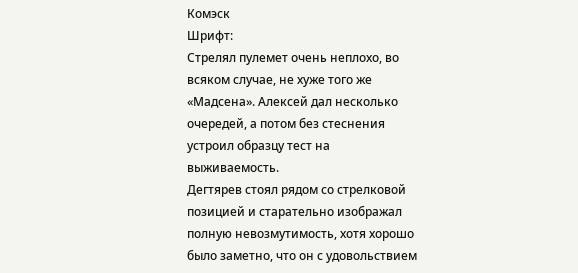Комэск
Шрифт:
Стрелял пулемет очень неплохо, во всяком случае, не хуже того же «Мадсена». Алексей дал несколько очередей, а потом без стеснения устроил образцу тест на выживаемость.
Дегтярев стоял рядом со стрелковой позицией и старательно изображал полную невозмутимость, хотя хорошо было заметно, что он с удовольствием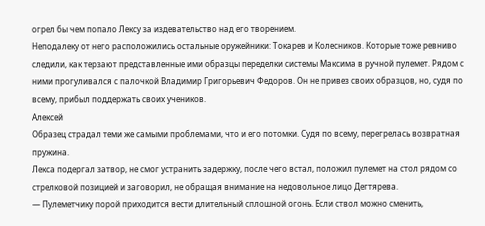огрел бы чем попало Лексу за издевательство над его творением.
Неподалеку от него расположились остальные оружейники: Токарев и Колесников. Которые тоже ревниво следили, как терзают представленные ими образцы переделки системы Максима в ручной пулемет. Рядом с ними прогуливался с палочкой Владимир Григорьевич Федоров. Он не привез своих образцов, но, судя по всему, прибыл поддержать своих учеников.
Алексей
Образец страдал теми же самыми проблемами, что и его потомки. Судя по всему, перегрелась возвратная пружина.
Лекса подергал затвор, не смог устранить задержку, после чего встал, положил пулемет на стол рядом со стрелковой позицией и заговорил, не обращая внимание на недовольное лицо Дегтярева.
— Пулеметчику порой приходится вести длительный сплошной огонь. Если ствол можно сменить,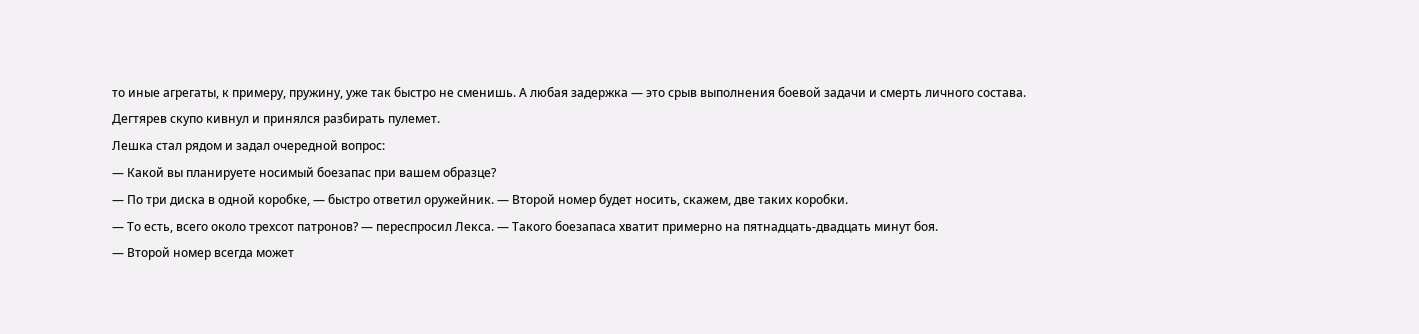то иные агрегаты, к примеру, пружину, уже так быстро не сменишь. А любая задержка — это срыв выполнения боевой задачи и смерть личного состава.
Дегтярев скупо кивнул и принялся разбирать пулемет.
Лешка стал рядом и задал очередной вопрос:
— Какой вы планируете носимый боезапас при вашем образце?
— По три диска в одной коробке, — быстро ответил оружейник. — Второй номер будет носить, скажем, две таких коробки.
— То есть, всего около трехсот патронов? — переспросил Лекса. — Такого боезапаса хватит примерно на пятнадцать-двадцать минут боя.
— Второй номер всегда может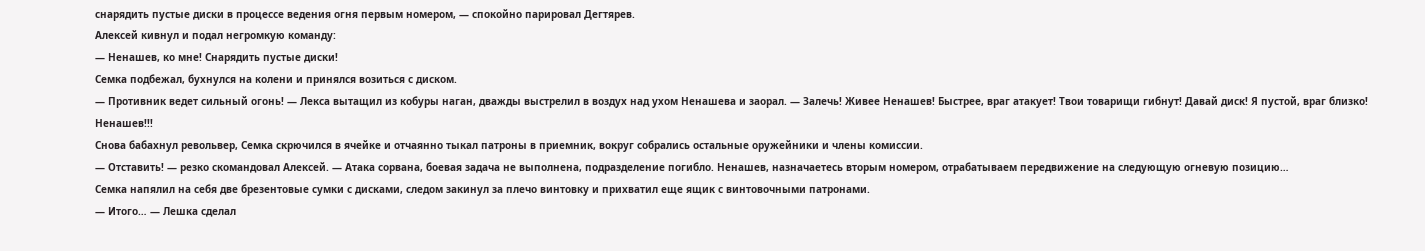снарядить пустые диски в процессе ведения огня первым номером, — спокойно парировал Дегтярев.
Алексей кивнул и подал негромкую команду:
— Ненашев, ко мне! Снарядить пустые диски!
Семка подбежал, бухнулся на колени и принялся возиться с диском.
— Противник ведет сильный огонь! — Лекса вытащил из кобуры наган, дважды выстрелил в воздух над ухом Ненашева и заорал. — Залечь! Живее Ненашев! Быстрее, враг атакует! Твои товарищи гибнут! Давай диск! Я пустой, враг близко! Ненашев!!!
Снова бабахнул револьвер, Семка скрючился в ячейке и отчаянно тыкал патроны в приемник, вокруг собрались остальные оружейники и члены комиссии.
— Отставить! — резко скомандовал Алексей. — Атака сорвана, боевая задача не выполнена, подразделение погибло. Ненашев, назначаетесь вторым номером, отрабатываем передвижение на следующую огневую позицию…
Семка напялил на себя две брезентовые сумки с дисками, следом закинул за плечо винтовку и прихватил еще ящик с винтовочными патронами.
— Итого… — Лешка сделал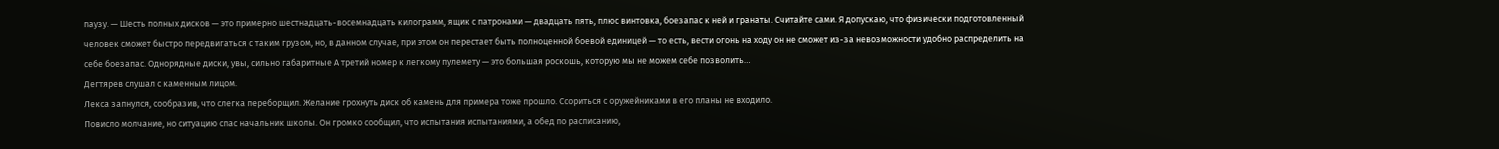паузу. — Шесть полных дисков — это примерно шестнадцать-восемнадцать килограмм, ящик с патронами — двадцать пять, плюс винтовка, боезапас к ней и гранаты. Считайте сами. Я допускаю, что физически подготовленный человек сможет быстро передвигаться с таким грузом, но, в данном случае, при этом он перестает быть полноценной боевой единицей — то есть, вести огонь на ходу он не сможет из-за невозможности удобно распределить на себе боезапас. Однорядные диски, увы, сильно габаритные А третий номер к легкому пулемету — это большая роскошь, которую мы не можем себе позволить…
Дегтярев слушал с каменным лицом.
Лекса запнулся, сообразив, что слегка переборщил. Желание грохнуть диск об камень для примера тоже прошло. Ссориться с оружейниками в его планы не входило.
Повисло молчание, но ситуацию спас начальник школы. Он громко сообщил, что испытания испытаниями, а обед по расписанию,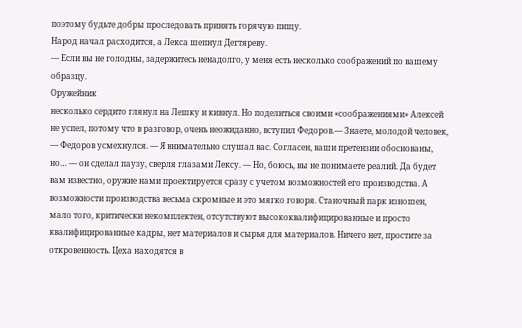поэтому будьте добры проследовать принять горячую пищу.
Народ начал расходится, а Лекса шепнул Дегтяреву.
— Если вы не голодны, задержитесь ненадолго, у меня есть несколько соображений по вашему образцу.
Оружейник
несколько сердито глянул на Лешку и кивнул. Но поделиться своими «соображениями» Алексей не успел, потому что в разговор, очень неожиданно, вступил Федоров.— Знаете, молодой человек, — Федоров усмехнулся. — Я внимательно слушал вас. Согласен, ваши претензии обоснованы, но… — он сделал паузу, сверля глазами Лексу. — Но, боюсь, вы не понимаете реалий. Да будет вам известно, оружие нами проектируется сразу с учетом возможностей его производства. А возможности производства весьма скромные и это мягко говоря. Станочный парк изношен, мало того, критически некомплектен, отсутствуют высококвалифицированные и просто квалифицированные кадры, нет материалов и сырья для материалов. Ничего нет, простите за откровенность. Цеха находятся в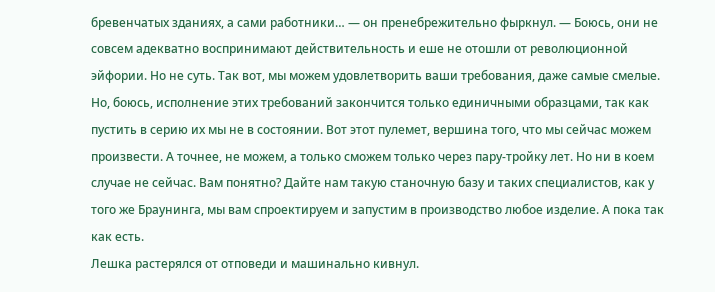бревенчатых зданиях, а сами работники… — он пренебрежительно фыркнул. — Боюсь, они не совсем адекватно воспринимают действительность и еше не отошли от революционной эйфории. Но не суть. Так вот, мы можем удовлетворить ваши требования, даже самые смелые. Но, боюсь, исполнение этих требований закончится только единичными образцами, так как пустить в серию их мы не в состоянии. Вот этот пулемет, вершина того, что мы сейчас можем произвести. А точнее, не можем, а только сможем только через пару-тройку лет. Но ни в коем случае не сейчас. Вам понятно? Дайте нам такую станочную базу и таких специалистов, как у того же Браунинга, мы вам спроектируем и запустим в производство любое изделие. А пока так как есть.
Лешка растерялся от отповеди и машинально кивнул.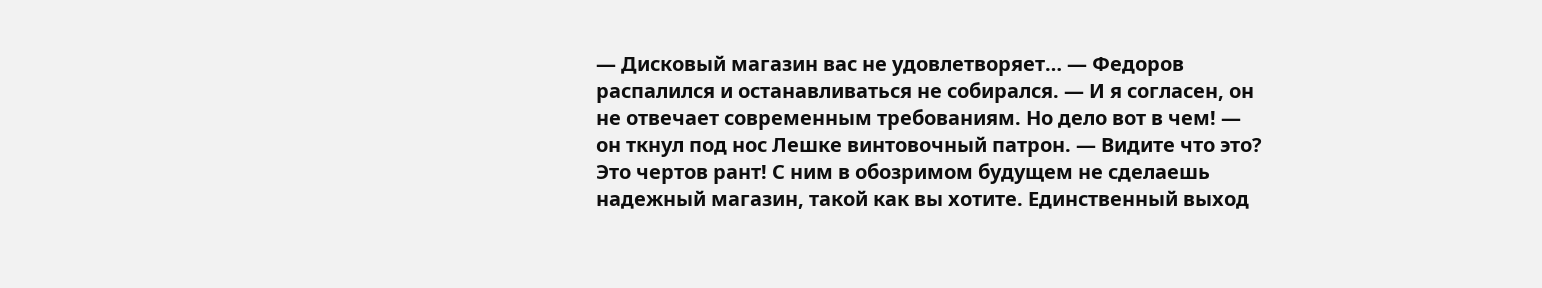— Дисковый магазин вас не удовлетворяет… — Федоров распалился и останавливаться не собирался. — И я согласен, он не отвечает современным требованиям. Но дело вот в чем! — он ткнул под нос Лешке винтовочный патрон. — Видите что это? Это чертов рант! С ним в обозримом будущем не сделаешь надежный магазин, такой как вы хотите. Единственный выход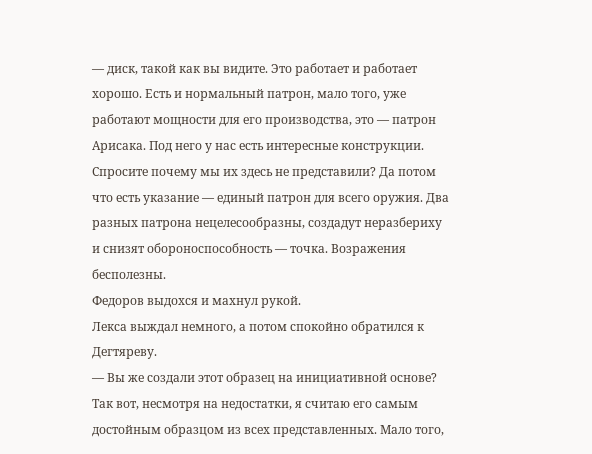— диск, такой как вы видите. Это работает и работает хорошо. Есть и нормальный патрон, мало того, уже работают мощности для его производства, это — патрон Арисака. Под него у нас есть интересные конструкции. Спросите почему мы их здесь не представили? Да потом что есть указание — единый патрон для всего оружия. Два разных патрона нецелесообразны, создадут неразбериху и снизят обороноспособность — точка. Возражения бесполезны.
Федоров выдохся и махнул рукой.
Лекса выждал немного, а потом спокойно обратился к Дегтяреву.
— Вы же создали этот образец на инициативной основе? Так вот, несмотря на недостатки, я считаю его самым достойным образцом из всех представленных. Мало того,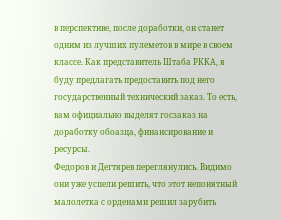в перспективе, после доработки, он станет одним из лучших пулеметов в мире в своем классе. Как представитель Штаба РККА, я буду предлагать предоставить под него государственный технический заказ. То есть, вам официально выделят госзаказ на доработку обоазца, финансирование и ресурсы.
Федоров и Дегтярев переглянулись. Видимо они уже успели решить, что этот непонятный малолетка с орденами решил зарубить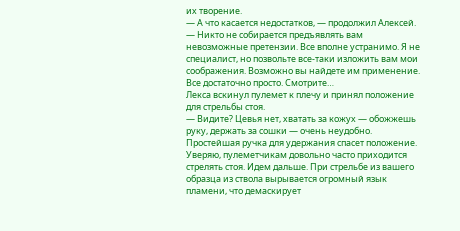их творение.
— А что касается недостатков, — продолжил Алексей. — Никто не собирается предъявлять вам невозможные претензии. Все вполне устранимо. Я не специалист, но позвольте все-таки изложить вам мои соображения. Возможно вы найдете им применение. Все достаточно просто. Смотрите…
Лекса вскинул пулемет к плечу и принял положение для стрельбы стоя.
— Видите? Цевья нет, хватать за кожух — обожжешь руку, держать за сошки — очень неудобно. Простейшая ручка для удержания спасет положение. Уверяю, пулеметчикам довольно часто приходится стрелять стоя. Идем дальше. При стрельбе из вашего образца из ствола вырывается огромный язык пламени, что демаскирует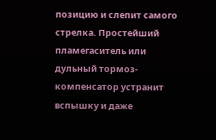позицию и слепит самого стрелка. Простейший пламегаситель или дульный тормоз-компенсатор устранит вспышку и даже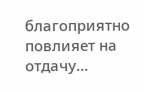благоприятно повлияет на отдачу…